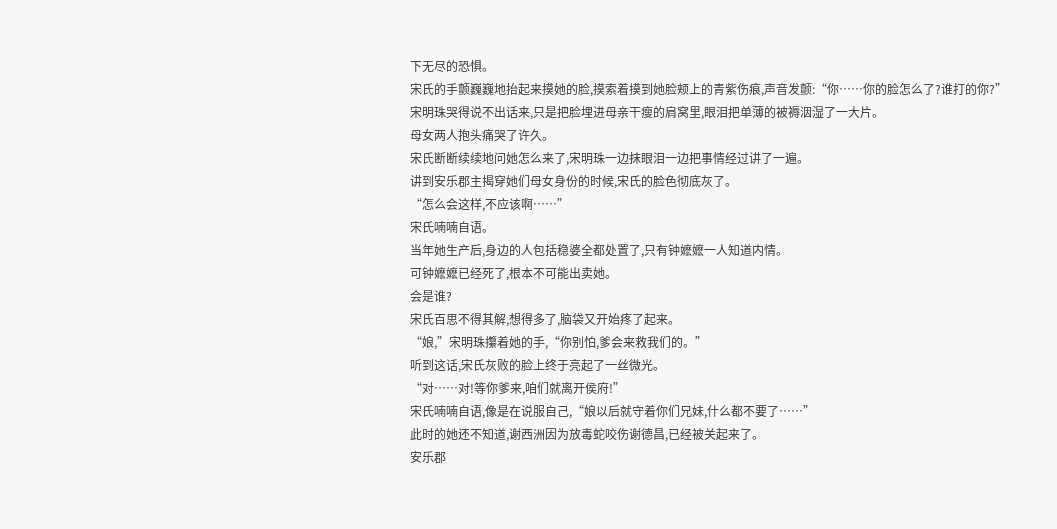下无尽的恐惧。
宋氏的手颤巍巍地抬起来摸她的脸,摸索着摸到她脸颊上的青紫伤痕,声音发颤:“你……你的脸怎么了?谁打的你?”
宋明珠哭得说不出话来,只是把脸埋进母亲干瘦的肩窝里,眼泪把单薄的被褥洇湿了一大片。
母女两人抱头痛哭了许久。
宋氏断断续续地问她怎么来了,宋明珠一边抹眼泪一边把事情经过讲了一遍。
讲到安乐郡主揭穿她们母女身份的时候,宋氏的脸色彻底灰了。
“怎么会这样,不应该啊……”
宋氏喃喃自语。
当年她生产后,身边的人包括稳婆全都处置了,只有钟嬷嬷一人知道内情。
可钟嬷嬷已经死了,根本不可能出卖她。
会是谁?
宋氏百思不得其解,想得多了,脑袋又开始疼了起来。
“娘,”宋明珠攥着她的手,“你别怕,爹会来救我们的。”
听到这话,宋氏灰败的脸上终于亮起了一丝微光。
“对……对!等你爹来,咱们就离开侯府!”
宋氏喃喃自语,像是在说服自己,“娘以后就守着你们兄妹,什么都不要了……”
此时的她还不知道,谢西洲因为放毒蛇咬伤谢德昌,已经被关起来了。
安乐郡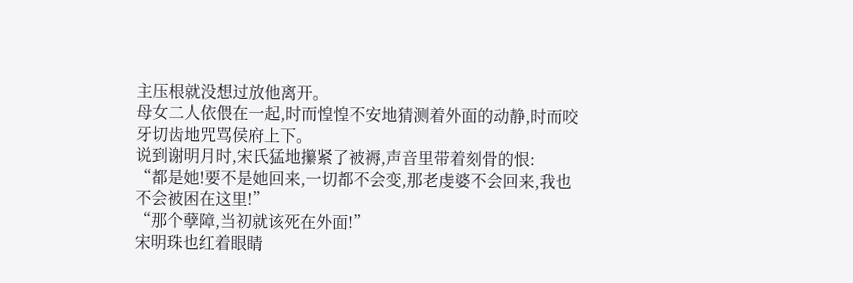主压根就没想过放他离开。
母女二人依偎在一起,时而惶惶不安地猜测着外面的动静,时而咬牙切齿地咒骂侯府上下。
说到谢明月时,宋氏猛地攥紧了被褥,声音里带着刻骨的恨:
“都是她!要不是她回来,一切都不会变,那老虔婆不会回来,我也不会被困在这里!”
“那个孽障,当初就该死在外面!”
宋明珠也红着眼睛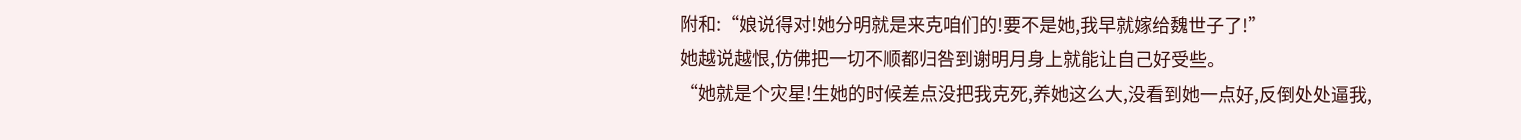附和:“娘说得对!她分明就是来克咱们的!要不是她,我早就嫁给魏世子了!”
她越说越恨,仿佛把一切不顺都归咎到谢明月身上就能让自己好受些。
“她就是个灾星!生她的时候差点没把我克死,养她这么大,没看到她一点好,反倒处处逼我,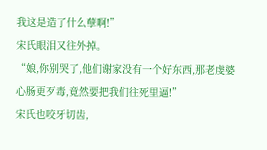我这是造了什么孽啊!”
宋氏眼泪又往外掉。
“娘,你别哭了,他们谢家没有一个好东西,那老虔婆心肠更歹毒,竟然要把我们往死里逼!”
宋氏也咬牙切齿,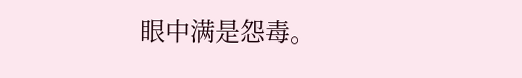眼中满是怨毒。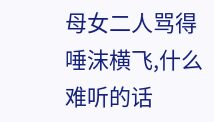母女二人骂得唾沫横飞,什么难听的话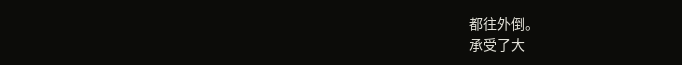都往外倒。
承受了大